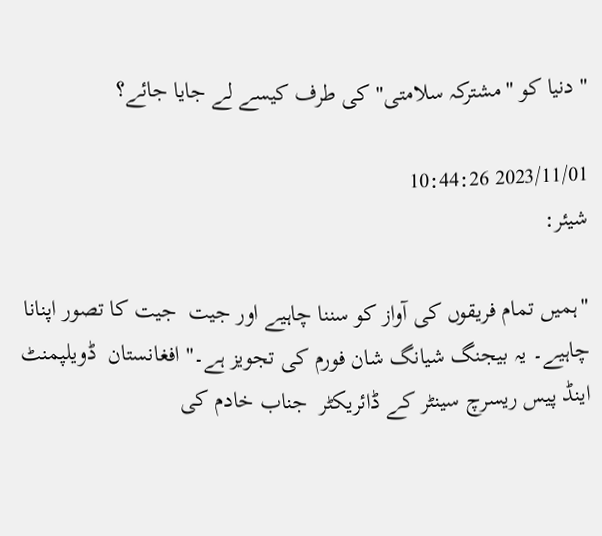" دنیا کو "مشترکہ سلامتی" کی طرف کیسے لے جایا جائے؟

2023/11/01 10:44:26
شیئر:

"ہمیں تمام فریقوں کی آواز کو سننا چاہیے اور جیت  جیت کا تصور اپنانا چاہیے۔ یہ بیجنگ شیانگ شان فورم کی تجویز ہے۔" افغانستان  ڈویلپمنٹ اینڈ پیس ریسرچ سینٹر کے ڈائریکٹر  جناب خادم کی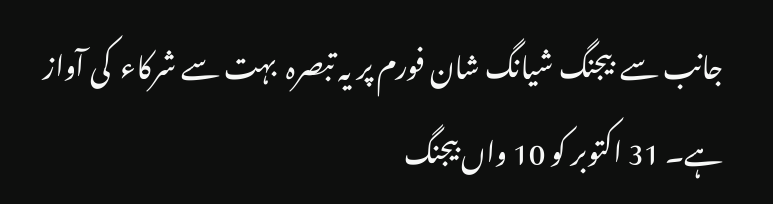جانب سے  بیجنگ شیانگ شان فورم پر یہ تبصرہ  بہت سے شرکاء  کی آواز ہے۔ 31 اکتوبر کو 10 واں بیجنگ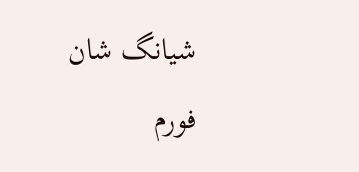شیانگ شان فورم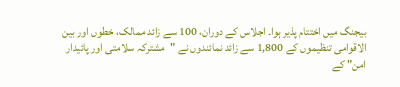بیجنگ میں اختتام پذیر ہوا۔ اجلاس کے دوران، 100 سے زائد ممالک، خطوں اور بین الاقوامی تنظیموں کے 1,800 سے زائد نمائندوں نے "مشترکہ سلامتی اور پائیدار امن" کے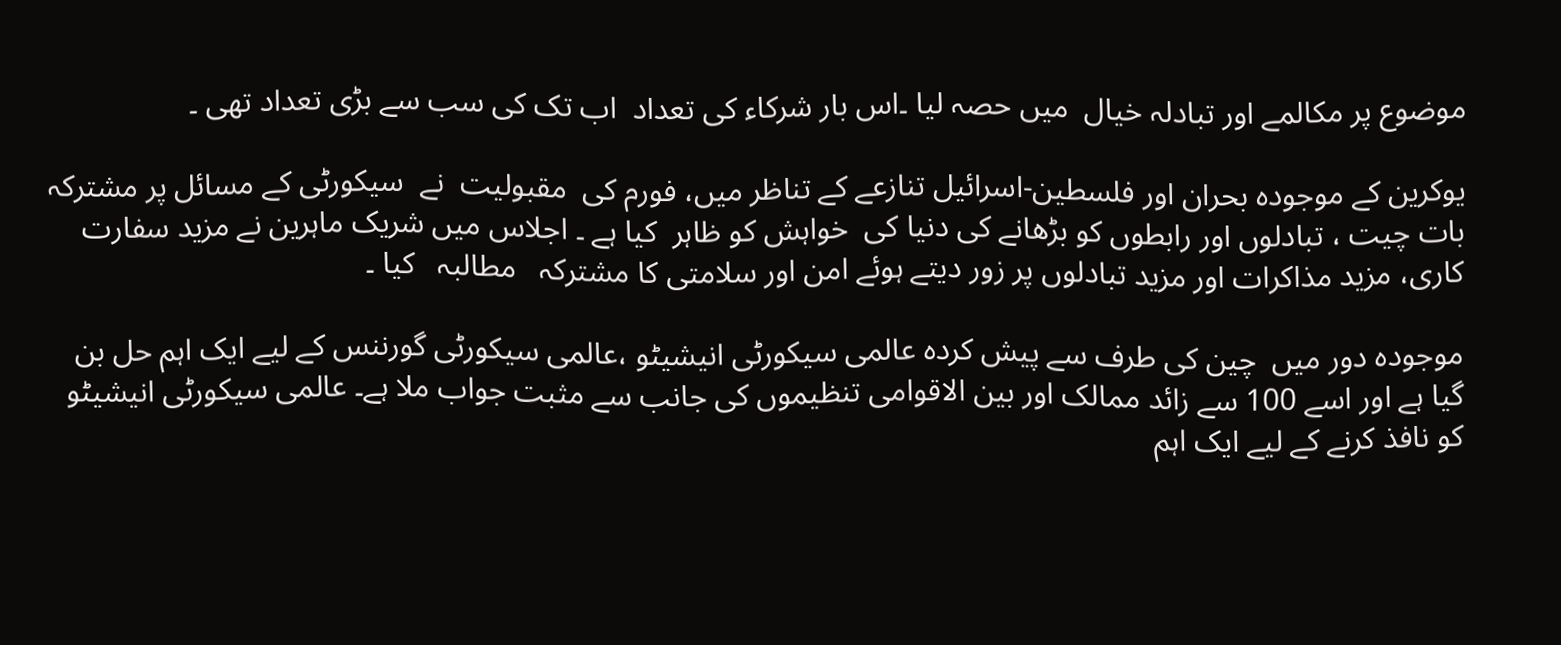موضوع پر مکالمے اور تبادلہ خیال  میں حصہ لیا ۔اس بار شرکاء کی تعداد  اب تک کی سب سے بڑی تعداد تھی ۔

یوکرین کے موجودہ بحران اور فلسطین-اسرائیل تنازعے کے تناظر میں، فورم کی  مقبولیت  نے  سیکورٹی کے مسائل پر مشترکہ بات چیت ، تبادلوں اور رابطوں کو بڑھانے کی دنیا کی  خواہش کو ظاہر  کیا ہے ۔ اجلاس میں شریک ماہرین نے مزید سفارت کاری، مزید مذاکرات اور مزید تبادلوں پر زور دیتے ہوئے امن اور سلامتی کا مشترکہ   مطالبہ   کیا ۔

موجودہ دور میں  چین کی طرف سے پیش کردہ عالمی سیکورٹی انیشیٹو ،عالمی سیکورٹی گورننس کے لیے ایک اہم حل بن گیا ہے اور اسے 100 سے زائد ممالک اور بین الاقوامی تنظیموں کی جانب سے مثبت جواب ملا ہے۔ عالمی سیکورٹی انیشیٹو  کو نافذ کرنے کے لیے ایک اہم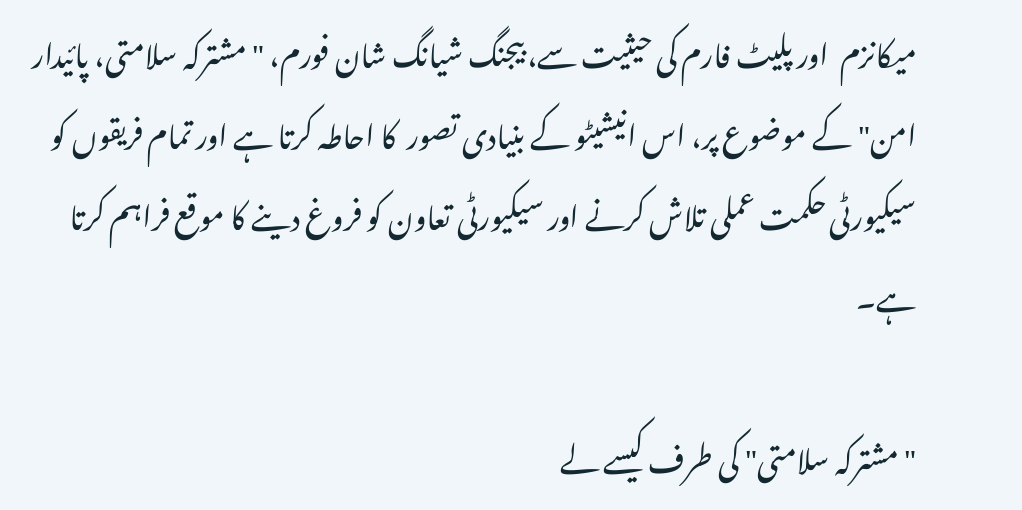میکانزم  اور پلیٹ فارم کی حیثیت سے، بیجنگ شیانگ شان فورم، "مشترکہ سلامتی، پائیدار امن" کے موضوع پر، اس انیشیٹو کے بنیادی تصور  کا احاطہ کرتا ہے اور تمام فریقوں کو سیکیورٹی حکمت عملی تلاش کرنے اور سیکیورٹی تعاون کو فروغ دینے کا موقع فراہم کرتا ہے۔

"مشترکہ سلامتی" کی طرف کیسے لے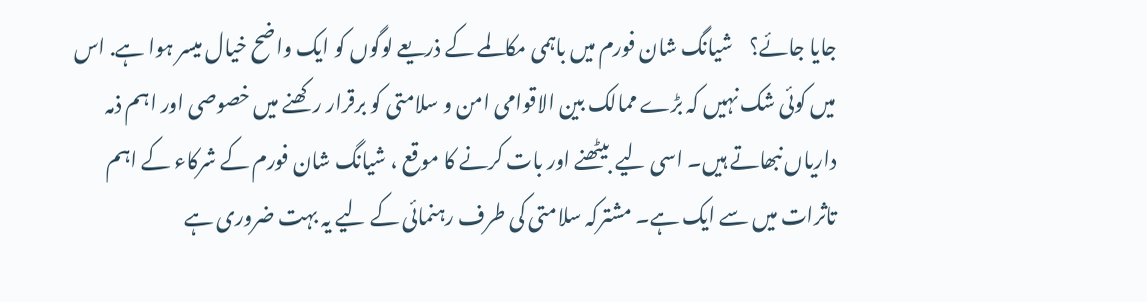جایا جائے؟    شیانگ شان فورم میں باہمی مکالمے کے ذریعے لوگوں کو ایک واضح خیال میسر ہوا ہے. اس میں کوئی شک نہیں کہ بڑے ممالک بین الاقوامی امن و سلامتی کو برقرار رکھنے میں خصوصی اور اہم ذمہ داریاں نبھاتے ہیں۔ اسی لیے  بیٹھنے اور بات کرنے کا موقع ، شیانگ شان فورم کے شرکاء کے اہم تاثرات میں سے ایک ہے۔ مشترکہ سلامتی کی طرف رہنمائی کے لیے یہ بہت ضروری ہے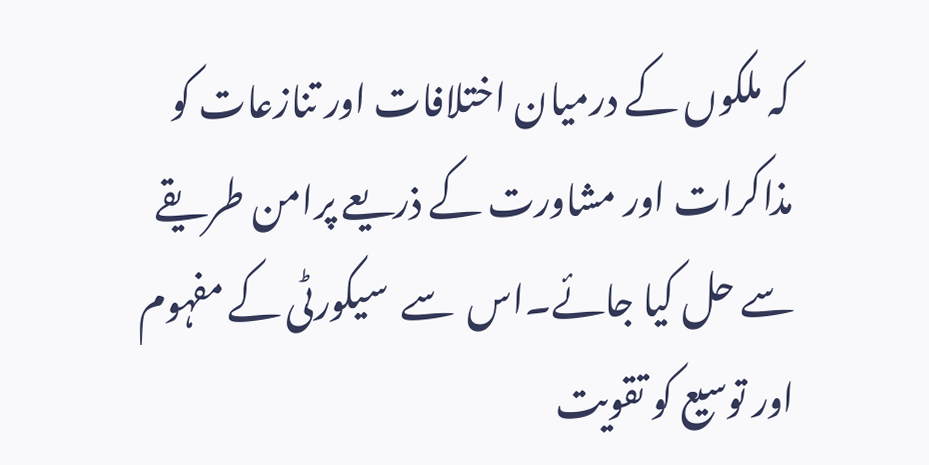کہ ملکوں کے درمیان اختلافات اور تنازعات کو مذاکرات اور مشاورت کے ذریعے پرامن طریقے سے حل کیا جائے۔اس  سے  سیکورٹی کے مفہوم اور توسیع کو تقویت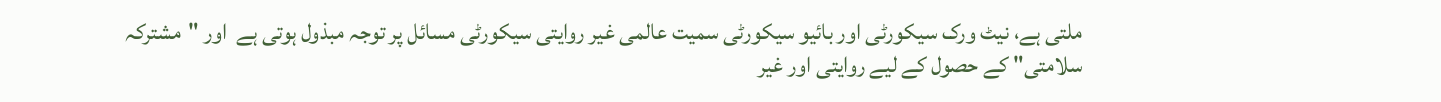ملتی ہے، نیٹ ورک سیکورٹی اور بائیو سیکورٹی سمیت عالمی غیر روایتی سیکورٹی مسائل پر توجہ مبذول ہوتی ہے  اور "مشترکہ سلامتی" کے حصول کے لیے روایتی اور غیر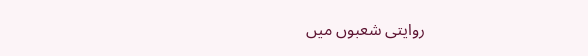روایتی شعبوں میں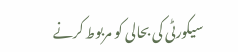سیکورٹی کی بحالی کو مربوط کرنے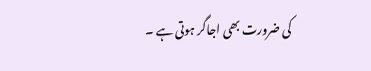کی ضرورت بھی اجاگر ہوتی ہے ۔